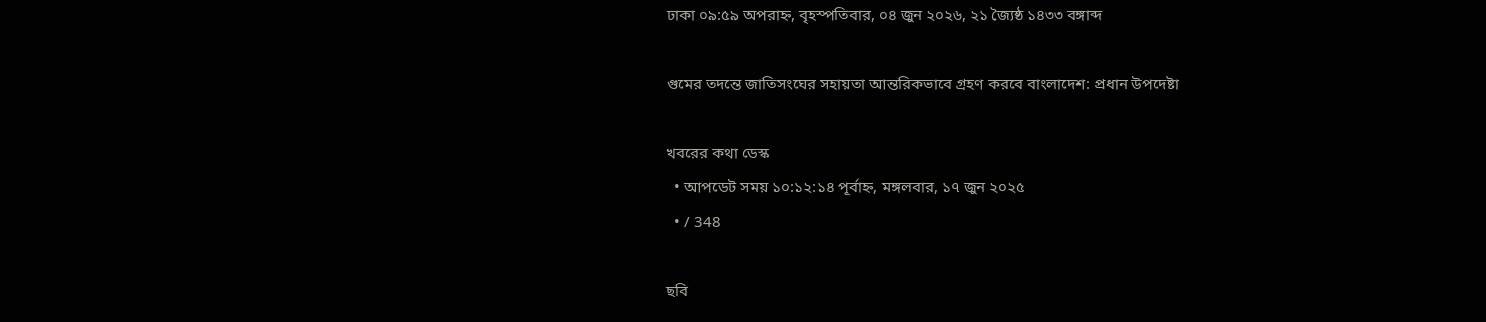ঢাকা ০৯:৫৯ অপরাহ্ন, বৃহস্পতিবার, ০৪ জুন ২০২৬, ২১ জ্যৈষ্ঠ ১৪৩৩ বঙ্গাব্দ

গুমের তদন্তে জাতিসংঘের সহায়তা আন্তরিকভাবে গ্রহণ করবে বাংলাদেশ: প্রধান উপদেষ্টা

খবরের কথা ডেস্ক
  • আপডেট সময় ১০:১২:১৪ পূর্বাহ্ন, মঙ্গলবার, ১৭ জুন ২০২৫
  • / 348

ছবি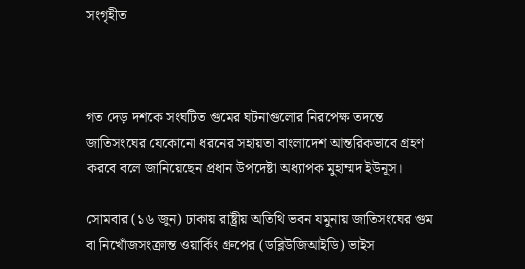সংগৃহীত



গত দেড় দশকে সংঘটিত গুমের ঘটনাগুলোর নিরপেক্ষ তদন্তে জাতিসংঘের যেকোনো ধরনের সহায়তা বাংলাদেশ আন্তরিকভাবে গ্রহণ করবে বলে জানিয়েছেন প্রধান উপদেষ্টা অধ্যাপক মুহাম্মদ ইউনূস।

সোমবার (১৬ জুন) ঢাকায় রাষ্ট্রীয় অতিথি ভবন যমুনায় জাতিসংঘের গুম বা নিখোঁজসংক্রান্ত ওয়ার্কিং গ্রুপের (ডব্লিউজিআইডি) ভাইস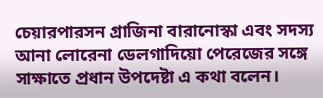চেয়ারপারসন গ্রাজিনা বারানোস্কা এবং সদস্য আনা লোরেনা ডেলগাদিয়ো পেরেজের সঙ্গে সাক্ষাতে প্রধান উপদেষ্টা এ কথা বলেন।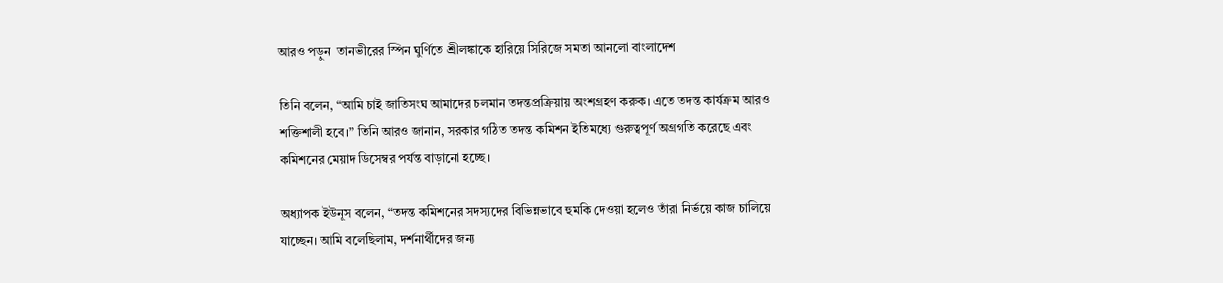আরও পড়ুন  তানভীরের স্পিন ঘুর্ণিতে শ্রীলঙ্কাকে হারিয়ে সিরিজে সমতা আনলো বাংলাদেশ

তিনি বলেন, “আমি চাই জাতিসংঘ আমাদের চলমান তদন্তপ্রক্রিয়ায় অংশগ্রহণ করুক। এতে তদন্ত কার্যক্রম আরও শক্তিশালী হবে।” তিনি আরও জানান, সরকার গঠিত তদন্ত কমিশন ইতিমধ্যে গুরুত্বপূর্ণ অগ্রগতি করেছে এবং কমিশনের মেয়াদ ডিসেম্বর পর্যন্ত বাড়ানো হচ্ছে।

অধ্যাপক ইউনূস বলেন, “তদন্ত কমিশনের সদস্যদের বিভিন্নভাবে হুমকি দেওয়া হলেও তাঁরা নির্ভয়ে কাজ চালিয়ে যাচ্ছেন। আমি বলেছিলাম, দর্শনার্থীদের জন্য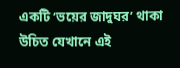একটি ‘ভয়ের জাদুঘর’ থাকা উচিত যেখানে এই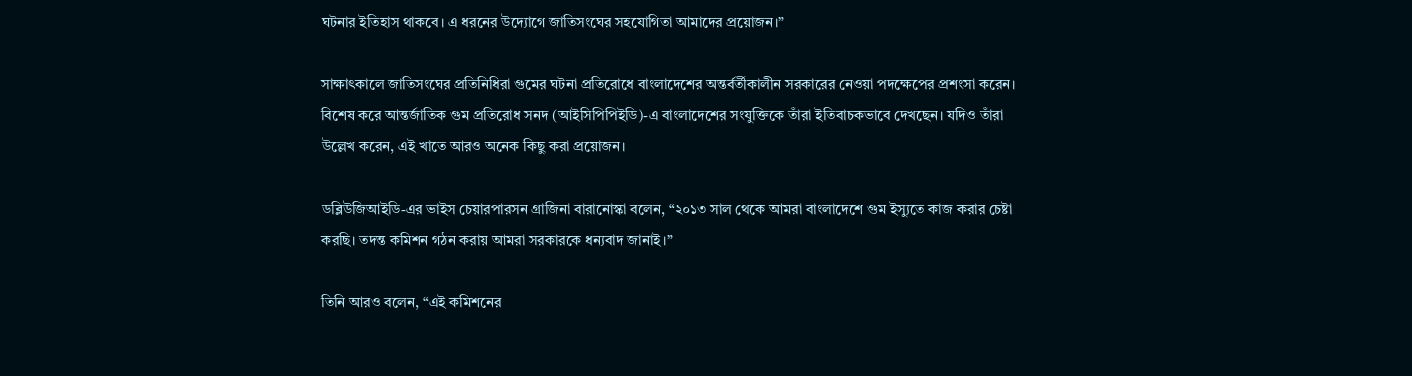ঘটনার ইতিহাস থাকবে। এ ধরনের উদ্যোগে জাতিসংঘের সহযোগিতা আমাদের প্রয়োজন।”

সাক্ষাৎকালে জাতিসংঘের প্রতিনিধিরা গুমের ঘটনা প্রতিরোধে বাংলাদেশের অন্তর্বর্তীকালীন সরকারের নেওয়া পদক্ষেপের প্রশংসা করেন। বিশেষ করে আন্তর্জাতিক গুম প্রতিরোধ সনদ (আইসিপিপিইডি)-এ বাংলাদেশের সংযুক্তিকে তাঁরা ইতিবাচকভাবে দেখছেন। যদিও তাঁরা উল্লেখ করেন, এই খাতে আরও অনেক কিছু করা প্রয়োজন।

ডব্লিউজিআইডি-এর ভাইস চেয়ারপারসন গ্রাজিনা বারানোস্কা বলেন, “২০১৩ সাল থেকে আমরা বাংলাদেশে গুম ইস্যুতে কাজ করার চেষ্টা করছি। তদন্ত কমিশন গঠন করায় আমরা সরকারকে ধন্যবাদ জানাই।”

তিনি আরও বলেন, “এই কমিশনের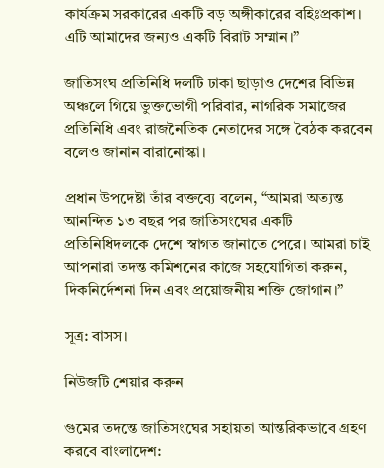কার্যক্রম সরকারের একটি বড় অঙ্গীকারের বহিঃপ্রকাশ। এটি আমাদের জন্যও একটি বিরাট সম্মান।”

জাতিসংঘ প্রতিনিধি দলটি ঢাকা ছাড়াও দেশের বিভিন্ন অঞ্চলে গিয়ে ভুক্তভোগী পরিবার, নাগরিক সমাজের প্রতিনিধি এবং রাজনৈতিক নেতাদের সঙ্গে বৈঠক করবেন বলেও জানান বারানোস্কা।

প্রধান উপদেষ্টা তাঁর বক্তব্যে বলেন, “আমরা অত্যন্ত আনন্দিত ১৩ বছর পর জাতিসংঘের একটি প্রতিনিধিদলকে দেশে স্বাগত জানাতে পেরে। আমরা চাই আপনারা তদন্ত কমিশনের কাজে সহযোগিতা করুন, দিকনির্দেশনা দিন এবং প্রয়োজনীয় শক্তি জোগান।”

সূত্র: বাসস।

নিউজটি শেয়ার করুন

গুমের তদন্তে জাতিসংঘের সহায়তা আন্তরিকভাবে গ্রহণ করবে বাংলাদেশ: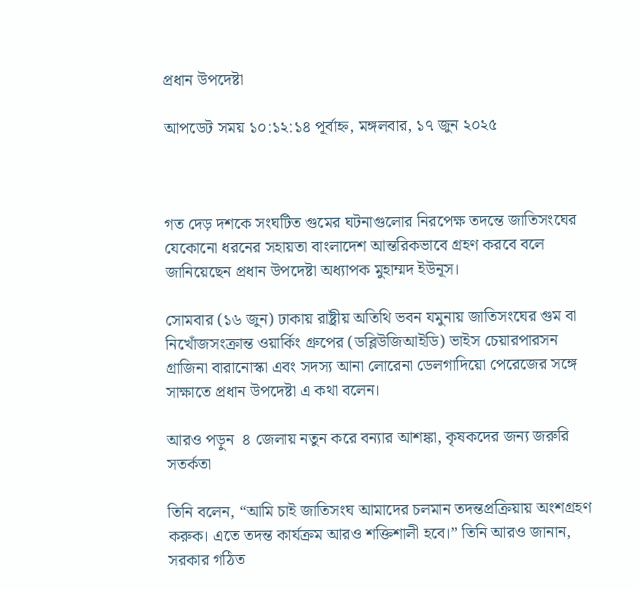প্রধান উপদেষ্টা

আপডেট সময় ১০:১২:১৪ পূর্বাহ্ন, মঙ্গলবার, ১৭ জুন ২০২৫



গত দেড় দশকে সংঘটিত গুমের ঘটনাগুলোর নিরপেক্ষ তদন্তে জাতিসংঘের যেকোনো ধরনের সহায়তা বাংলাদেশ আন্তরিকভাবে গ্রহণ করবে বলে জানিয়েছেন প্রধান উপদেষ্টা অধ্যাপক মুহাম্মদ ইউনূস।

সোমবার (১৬ জুন) ঢাকায় রাষ্ট্রীয় অতিথি ভবন যমুনায় জাতিসংঘের গুম বা নিখোঁজসংক্রান্ত ওয়ার্কিং গ্রুপের (ডব্লিউজিআইডি) ভাইস চেয়ারপারসন গ্রাজিনা বারানোস্কা এবং সদস্য আনা লোরেনা ডেলগাদিয়ো পেরেজের সঙ্গে সাক্ষাতে প্রধান উপদেষ্টা এ কথা বলেন।

আরও পড়ুন  ৪ জেলায় নতুন করে বন্যার আশঙ্কা, কৃষকদের জন্য জরুরি সতর্কতা

তিনি বলেন, “আমি চাই জাতিসংঘ আমাদের চলমান তদন্তপ্রক্রিয়ায় অংশগ্রহণ করুক। এতে তদন্ত কার্যক্রম আরও শক্তিশালী হবে।” তিনি আরও জানান, সরকার গঠিত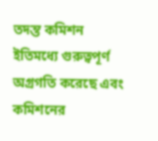তদন্ত কমিশন ইতিমধ্যে গুরুত্বপূর্ণ অগ্রগতি করেছে এবং কমিশনের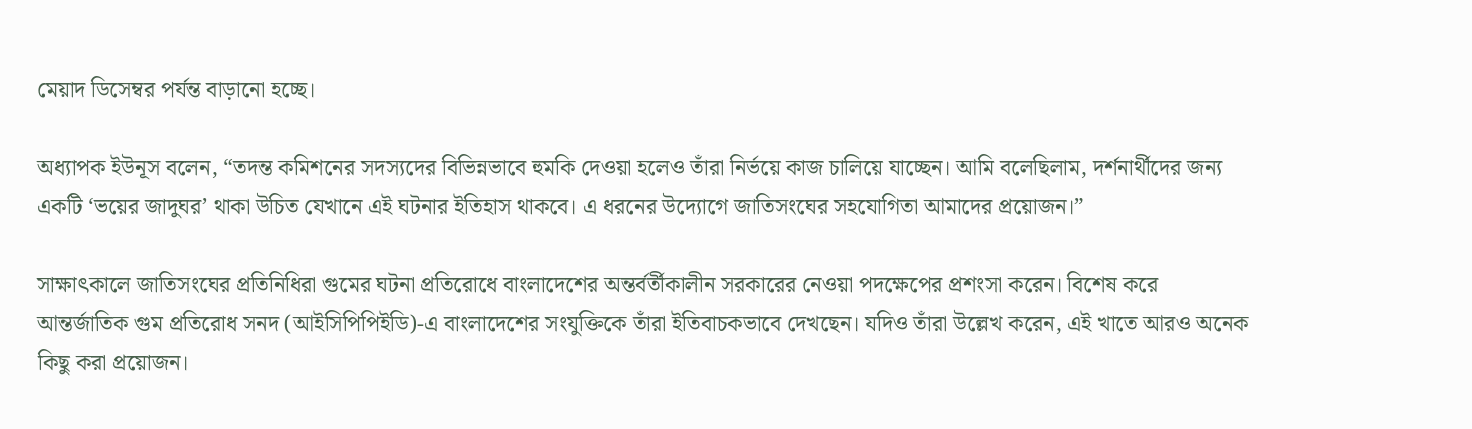মেয়াদ ডিসেম্বর পর্যন্ত বাড়ানো হচ্ছে।

অধ্যাপক ইউনূস বলেন, “তদন্ত কমিশনের সদস্যদের বিভিন্নভাবে হুমকি দেওয়া হলেও তাঁরা নির্ভয়ে কাজ চালিয়ে যাচ্ছেন। আমি বলেছিলাম, দর্শনার্থীদের জন্য একটি ‘ভয়ের জাদুঘর’ থাকা উচিত যেখানে এই ঘটনার ইতিহাস থাকবে। এ ধরনের উদ্যোগে জাতিসংঘের সহযোগিতা আমাদের প্রয়োজন।”

সাক্ষাৎকালে জাতিসংঘের প্রতিনিধিরা গুমের ঘটনা প্রতিরোধে বাংলাদেশের অন্তর্বর্তীকালীন সরকারের নেওয়া পদক্ষেপের প্রশংসা করেন। বিশেষ করে আন্তর্জাতিক গুম প্রতিরোধ সনদ (আইসিপিপিইডি)-এ বাংলাদেশের সংযুক্তিকে তাঁরা ইতিবাচকভাবে দেখছেন। যদিও তাঁরা উল্লেখ করেন, এই খাতে আরও অনেক কিছু করা প্রয়োজন।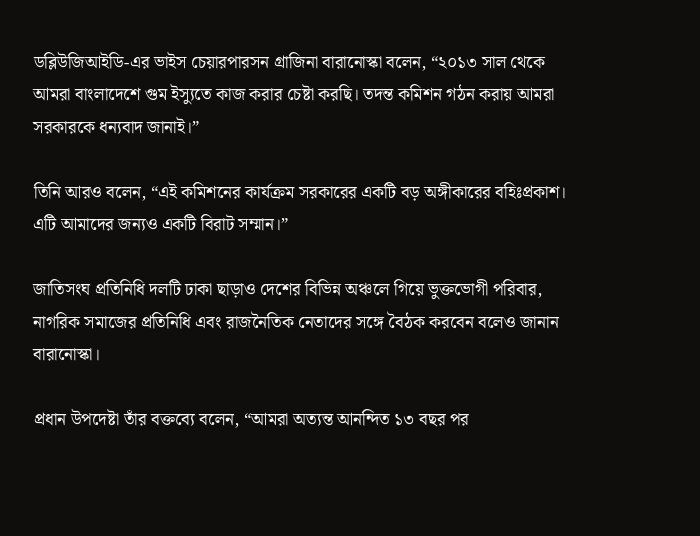ডব্লিউজিআইডি-এর ভাইস চেয়ারপারসন গ্রাজিনা বারানোস্কা বলেন, “২০১৩ সাল থেকে আমরা বাংলাদেশে গুম ইস্যুতে কাজ করার চেষ্টা করছি। তদন্ত কমিশন গঠন করায় আমরা সরকারকে ধন্যবাদ জানাই।”

তিনি আরও বলেন, “এই কমিশনের কার্যক্রম সরকারের একটি বড় অঙ্গীকারের বহিঃপ্রকাশ। এটি আমাদের জন্যও একটি বিরাট সম্মান।”

জাতিসংঘ প্রতিনিধি দলটি ঢাকা ছাড়াও দেশের বিভিন্ন অঞ্চলে গিয়ে ভুক্তভোগী পরিবার, নাগরিক সমাজের প্রতিনিধি এবং রাজনৈতিক নেতাদের সঙ্গে বৈঠক করবেন বলেও জানান বারানোস্কা।

প্রধান উপদেষ্টা তাঁর বক্তব্যে বলেন, “আমরা অত্যন্ত আনন্দিত ১৩ বছর পর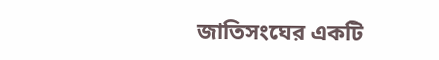জাতিসংঘের একটি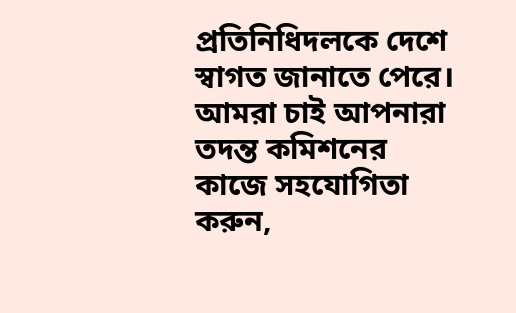প্রতিনিধিদলকে দেশে স্বাগত জানাতে পেরে। আমরা চাই আপনারা তদন্ত কমিশনের কাজে সহযোগিতা করুন,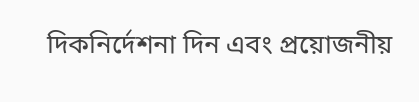দিকনির্দেশনা দিন এবং প্রয়োজনীয়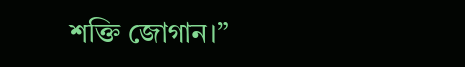শক্তি জোগান।”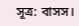সূত্র: বাসস।